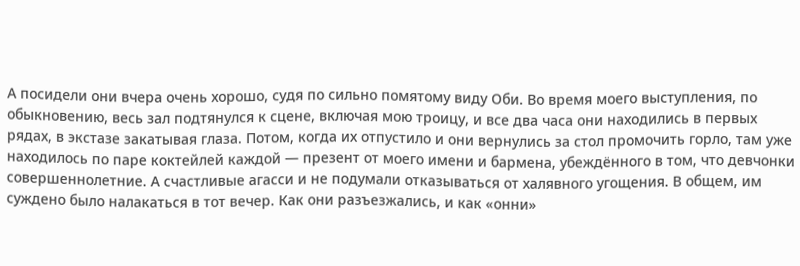А посидели они вчера очень хорошо, судя по сильно помятому виду Оби. Во время моего выступления, по обыкновению, весь зал подтянулся к сцене, включая мою троицу, и все два часа они находились в первых рядах, в экстазе закатывая глаза. Потом, когда их отпустило и они вернулись за стол промочить горло, там уже находилось по паре коктейлей каждой — презент от моего имени и бармена, убеждённого в том, что девчонки совершеннолетние. А счастливые агасси и не подумали отказываться от халявного угощения. В общем, им суждено было налакаться в тот вечер. Как они разъезжались, и как «онни»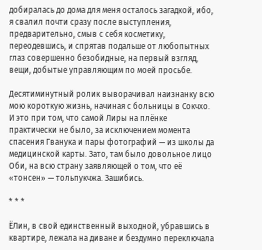добиралась до дома для меня осталось загадкой, ибо, я свалил почти сразу после выступления, предварительно, смыв с себя косметику, переодевшись, и спрятав подальше от любопытных глаз совершенно безобидные, на первый взгляд, вещи, добытые управляющим по моей просьбе.

Десятиминутный ролик выворачивал наизнанку всю мою короткую жизнь, начиная с больницы в Сокчхо. И это при том, что самой Лиры на плёнке практически не было, за исключением момента спасения Гванука и пары фотографий — из школы да медицинской карты. Зато, там было довольное лицо Оби, на всю страну заявляющей о том, что её «тонсен» — тольпукчжа. Зашибись.

* * *

ЁЛин, в свой единственный выходной, убравшись в квартире, лежала на диване и бездумно переключала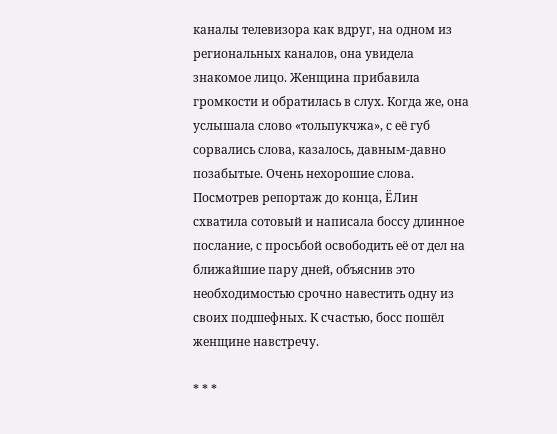каналы телевизора как вдруг, на одном из региональных каналов, она увидела знакомое лицо. Женщина прибавила громкости и обратилась в слух. Когда же, она услышала слово «тольпукчжа», с её губ сорвались слова, казалось, давным-давно позабытые. Очень нехорошие слова. Посмотрев репортаж до конца, ЁЛин схватила сотовый и написала боссу длинное послание, с просьбой освободить её от дел на ближайшие пару дней, объяснив это необходимостью срочно навестить одну из своих подшефных. К счастью, босс пошёл женщине навстречу.

* * *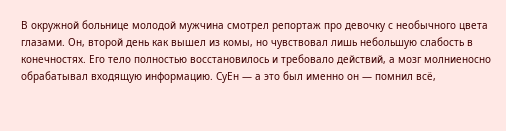В окружной больнице молодой мужчина смотрел репортаж про девочку с необычного цвета глазами. Он, второй день как вышел из комы, но чувствовал лишь небольшую слабость в конечностях. Его тело полностью восстановилось и требовало действий, а мозг молниеносно обрабатывал входящую информацию. СуЕн — а это был именно он — помнил всё,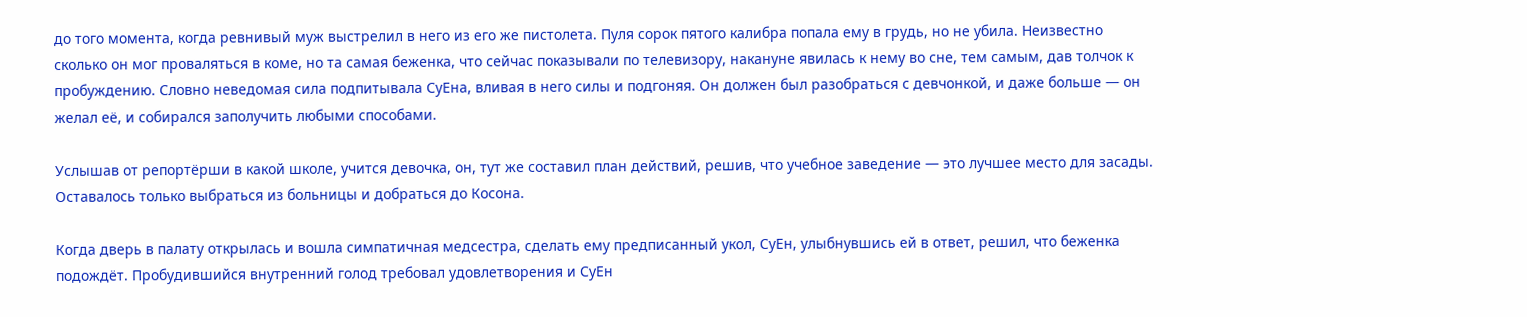до того момента, когда ревнивый муж выстрелил в него из его же пистолета. Пуля сорок пятого калибра попала ему в грудь, но не убила. Неизвестно сколько он мог проваляться в коме, но та самая беженка, что сейчас показывали по телевизору, накануне явилась к нему во сне, тем самым, дав толчок к пробуждению. Словно неведомая сила подпитывала СуЕна, вливая в него силы и подгоняя. Он должен был разобраться с девчонкой, и даже больше — он желал её, и собирался заполучить любыми способами.

Услышав от репортёрши в какой школе, учится девочка, он, тут же составил план действий, решив, что учебное заведение — это лучшее место для засады. Оставалось только выбраться из больницы и добраться до Косона.

Когда дверь в палату открылась и вошла симпатичная медсестра, сделать ему предписанный укол, СуЕн, улыбнувшись ей в ответ, решил, что беженка подождёт. Пробудившийся внутренний голод требовал удовлетворения и СуЕн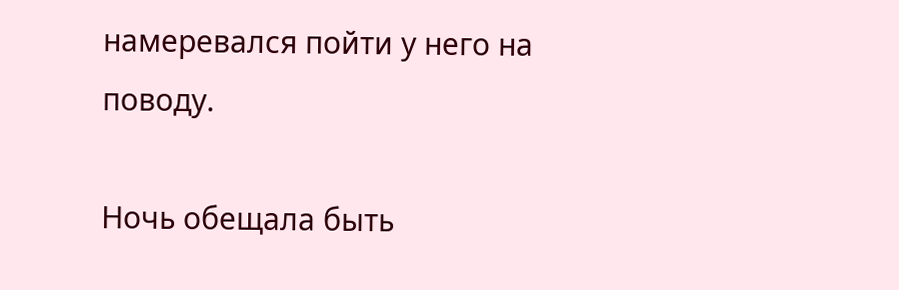намеревался пойти у него на поводу.

Ночь обещала быть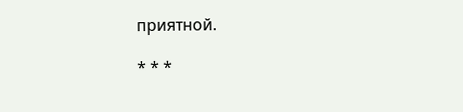приятной.

* * *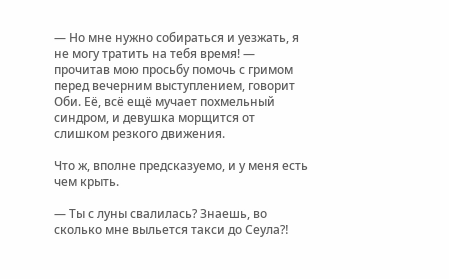— Но мне нужно собираться и уезжать, я не могу тратить на тебя время! — прочитав мою просьбу помочь с гримом перед вечерним выступлением, говорит Оби. Её, всё ещё мучает похмельный синдром, и девушка морщится от слишком резкого движения.

Что ж, вполне предсказуемо, и у меня есть чем крыть.

— Ты с луны свалилась? Знаешь, во сколько мне выльется такси до Сеула⁈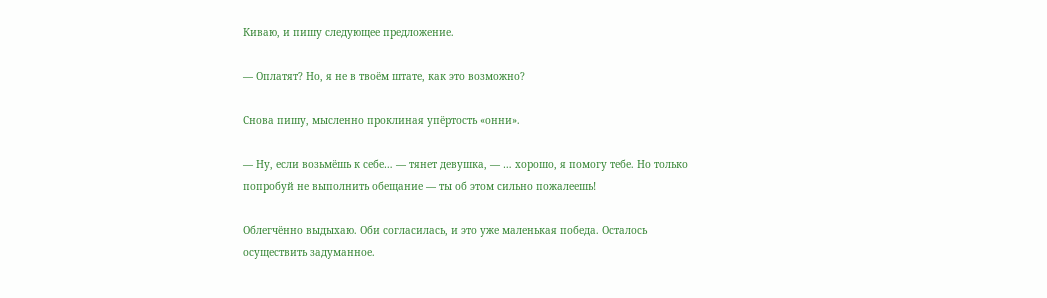Киваю, и пишу следующее предложение.

— Оплатят? Но, я не в твоём штате, как это возможно?

Снова пишу, мысленно проклиная упёртость «онни».

— Ну, если возьмёшь к себе… — тянет девушка, — … хорошо, я помогу тебе. Но только попробуй не выполнить обещание — ты об этом сильно пожалеешь!

Облегчённо выдыхаю. Оби согласилась, и это уже маленькая победа. Осталось осуществить задуманное.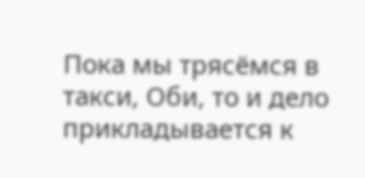Пока мы трясёмся в такси, Оби, то и дело прикладывается к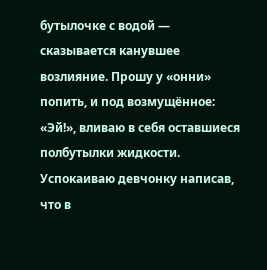бутылочке с водой — сказывается канувшее возлияние. Прошу у «онни» попить, и под возмущённое: «Эй!», вливаю в себя оставшиеся полбутылки жидкости. Успокаиваю девчонку написав, что в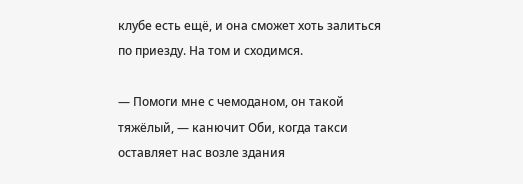клубе есть ещё, и она сможет хоть залиться по приезду. На том и сходимся.

— Помоги мне с чемоданом, он такой тяжёлый, — канючит Оби, когда такси оставляет нас возле здания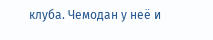клуба. Чемодан у неё и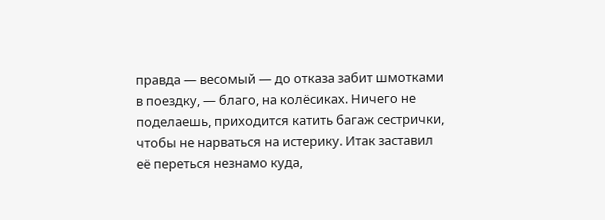правда — весомый — до отказа забит шмотками в поездку, — благо, на колёсиках. Ничего не поделаешь, приходится катить багаж сестрички, чтобы не нарваться на истерику. Итак заставил её переться незнамо куда,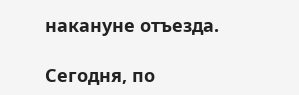накануне отъезда.

Сегодня, по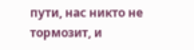пути, нас никто не тормозит, и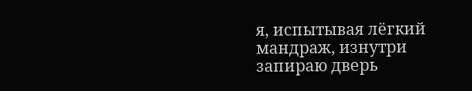я, испытывая лёгкий мандраж, изнутри запираю дверь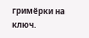гримёрки на ключ.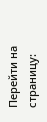Перейти на страницу: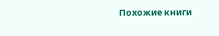Похожие книги